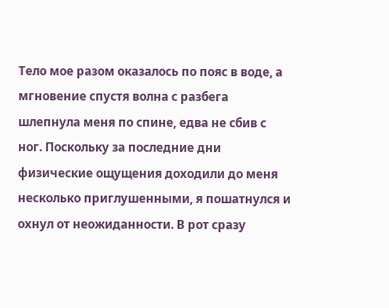Тело мое разом оказалось по пояс в воде, а мгновение спустя волна с разбега шлепнула меня по спине, едва не сбив с ног. Поскольку за последние дни физические ощущения доходили до меня несколько приглушенными, я пошатнулся и охнул от неожиданности. В рот сразу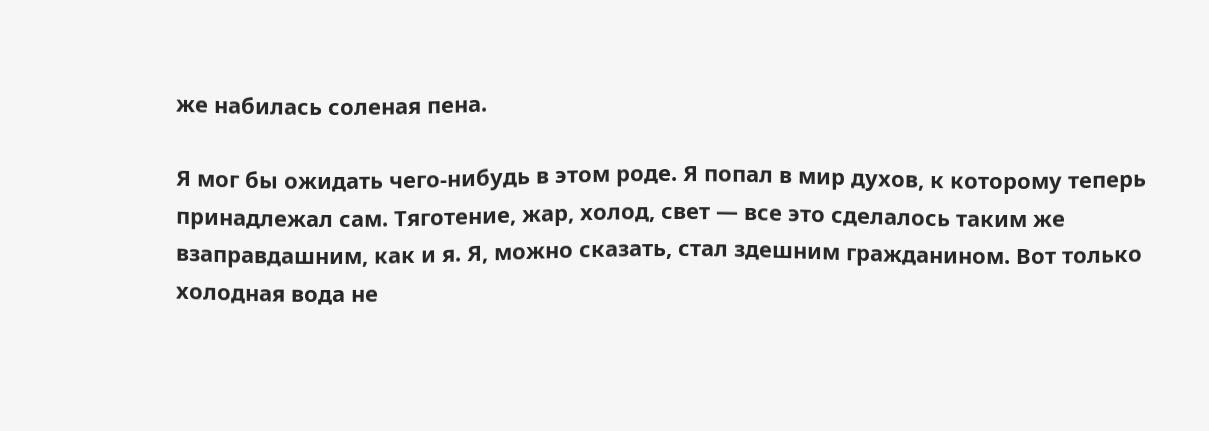же набилась соленая пена.

Я мог бы ожидать чего-нибудь в этом роде. Я попал в мир духов, к которому теперь принадлежал сам. Тяготение, жар, холод, свет — все это сделалось таким же взаправдашним, как и я. Я, можно сказать, стал здешним гражданином. Вот только холодная вода не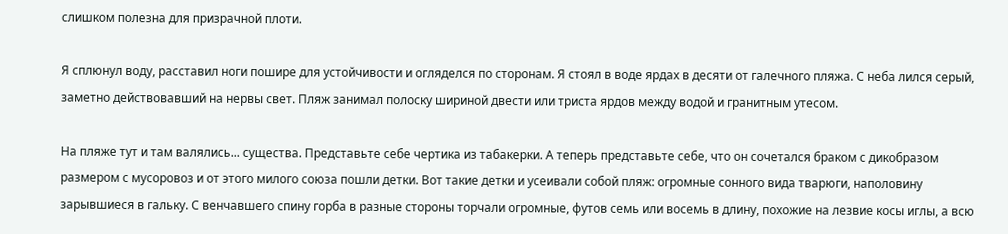слишком полезна для призрачной плоти.

Я сплюнул воду, расставил ноги пошире для устойчивости и огляделся по сторонам. Я стоял в воде ярдах в десяти от галечного пляжа. С неба лился серый, заметно действовавший на нервы свет. Пляж занимал полоску шириной двести или триста ярдов между водой и гранитным утесом.

На пляже тут и там валялись... существа. Представьте себе чертика из табакерки. А теперь представьте себе, что он сочетался браком с дикобразом размером с мусоровоз и от этого милого союза пошли детки. Вот такие детки и усеивали собой пляж: огромные сонного вида тварюги, наполовину зарывшиеся в гальку. С венчавшего спину горба в разные стороны торчали огромные, футов семь или восемь в длину, похожие на лезвие косы иглы, а всю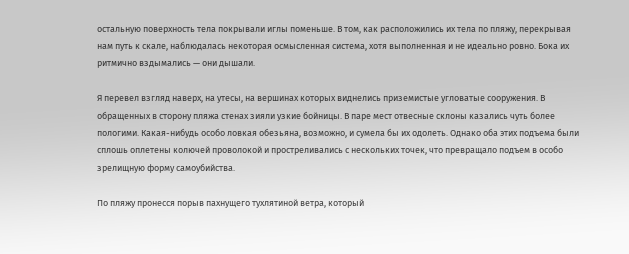остальную поверхность тела покрывали иглы поменьше. В том, как расположились их тела по пляжу, перекрывая нам путь к скале, наблюдалась некоторая осмысленная система, хотя выполненная и не идеально ровно. Бока их ритмично вздымались — они дышали.

Я перевел взгляд наверх, на утесы, на вершинах которых виднелись приземистые угловатые сооружения. В обращенных в сторону пляжа стенах зияли узкие бойницы. В паре мест отвесные склоны казались чуть более пологими. Какая-нибудь особо ловкая обезьяна, возможно, и сумела бы их одолеть. Однако оба этих подъема были сплошь оплетены колючей проволокой и простреливались с нескольких точек, что превращало подъем в особо зрелищную форму самоубийства.

По пляжу пронесся порыв пахнущего тухлятиной ветра, который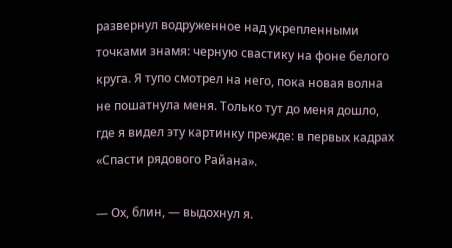развернул водруженное над укрепленными точками знамя: черную свастику на фоне белого круга. Я тупо смотрел на него, пока новая волна не пошатнула меня. Только тут до меня дошло, где я видел эту картинку прежде: в первых кадрах «Спасти рядового Райана».

— Ох, блин, — выдохнул я.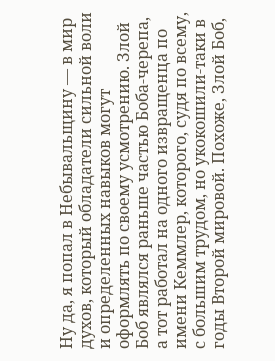Ну да, я попал в Небывальщину — в мир духов, который обладатели сильной воли и определенных навыков могут оформлять по своему усмотрению. Злой Боб являлся раньше частью Боба-черепа, а тот работал на одного извращенца по имени Кеммлер, которого, судя по всему, с большим трудом, но укокошили-таки в годы Второй мировой. Похоже, Злой Боб,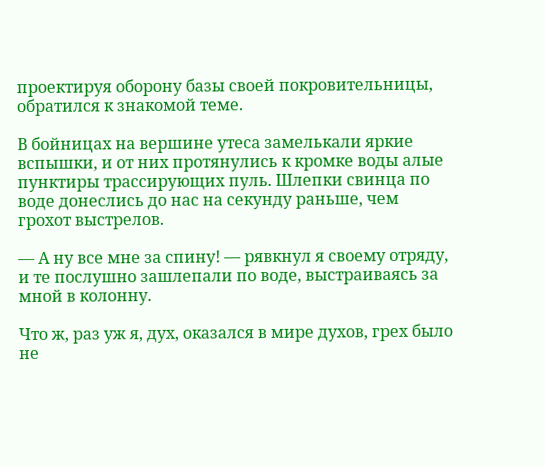проектируя оборону базы своей покровительницы, обратился к знакомой теме.

В бойницах на вершине утеса замелькали яркие вспышки, и от них протянулись к кромке воды алые пунктиры трассирующих пуль. Шлепки свинца по воде донеслись до нас на секунду раньше, чем грохот выстрелов.

— А ну все мне за спину! — рявкнул я своему отряду, и те послушно зашлепали по воде, выстраиваясь за мной в колонну.

Что ж, раз уж я, дух, оказался в мире духов, грех было не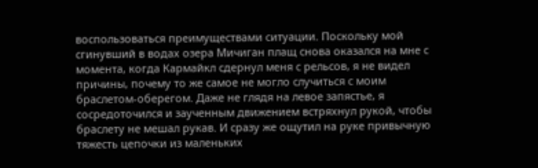воспользоваться преимуществами ситуации. Поскольку мой сгинувший в водах озера Мичиган плащ снова оказался на мне с момента, когда Кармайкл сдернул меня с рельсов, я не видел причины, почему то же самое не могло случиться с моим браслетом-оберегом. Даже не глядя на левое запястье, я сосредоточился и заученным движением встряхнул рукой, чтобы браслету не мешал рукав. И сразу же ощутил на руке привычную тяжесть цепочки из маленьких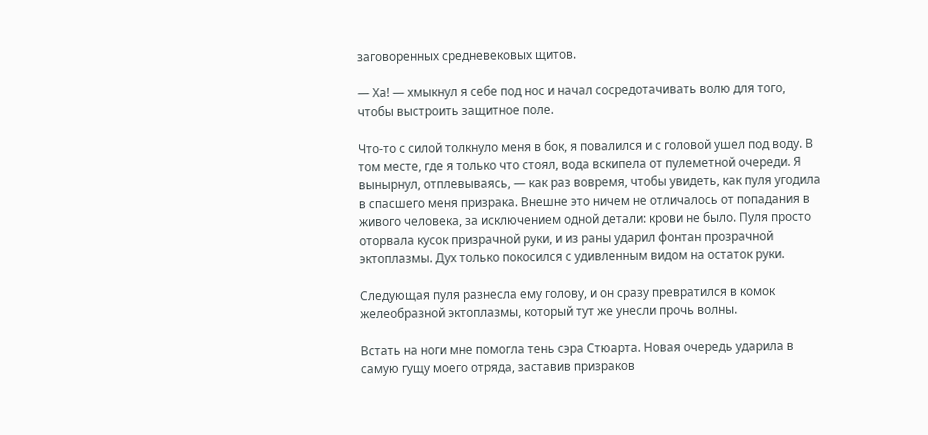заговоренных средневековых щитов.

— Ха! — хмыкнул я себе под нос и начал сосредотачивать волю для того, чтобы выстроить защитное поле.

Что-то с силой толкнуло меня в бок, я повалился и с головой ушел под воду. В том месте, где я только что стоял, вода вскипела от пулеметной очереди. Я вынырнул, отплевываясь, — как раз вовремя, чтобы увидеть, как пуля угодила в спасшего меня призрака. Внешне это ничем не отличалось от попадания в живого человека, за исключением одной детали: крови не было. Пуля просто оторвала кусок призрачной руки, и из раны ударил фонтан прозрачной эктоплазмы. Дух только покосился с удивленным видом на остаток руки.

Следующая пуля разнесла ему голову, и он сразу превратился в комок желеобразной эктоплазмы, который тут же унесли прочь волны.

Встать на ноги мне помогла тень сэра Стюарта. Новая очередь ударила в самую гущу моего отряда, заставив призраков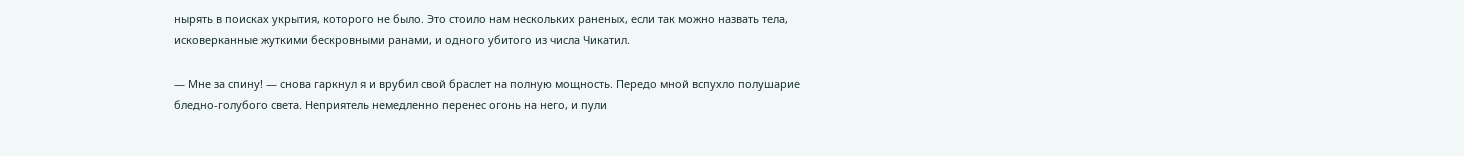нырять в поисках укрытия, которого не было. Это стоило нам нескольких раненых, если так можно назвать тела, исковерканные жуткими бескровными ранами, и одного убитого из числа Чикатил.

— Мне за спину! — снова гаркнул я и врубил свой браслет на полную мощность. Передо мной вспухло полушарие бледно-голубого света. Неприятель немедленно перенес огонь на него, и пули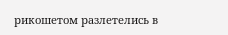рикошетом разлетелись в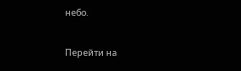небо.

Перейти на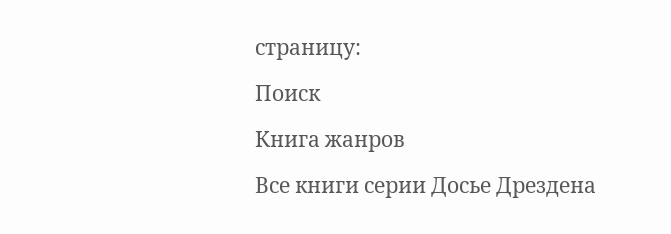страницу:

Поиск

Книга жанров

Все книги серии Досье Дрездена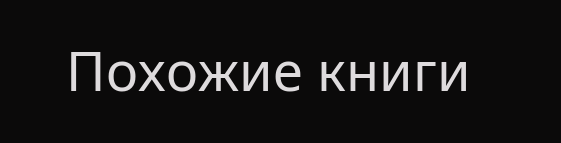Похожие книги